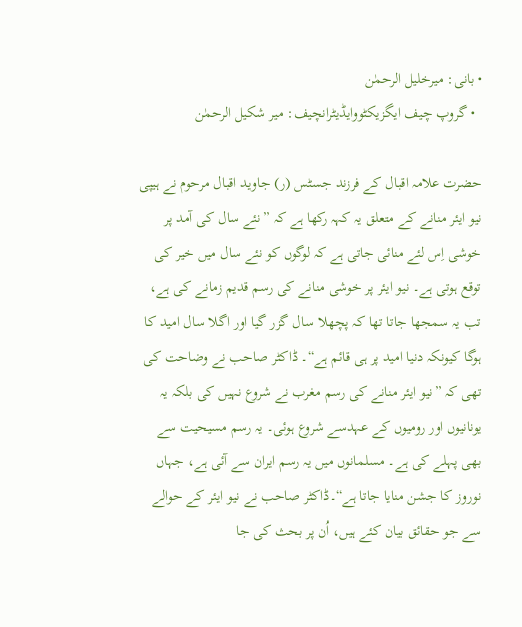• بانی: میرخلیل الرحمٰن
  • گروپ چیف ایگزیکٹووایڈیٹرانچیف: میر شکیل الرحمٰن

حضرت علامہ اقبال کے فرزند جسٹس (ر) جاوید اقبال مرحوم نے ہیپی نیو ایئر منانے کے متعلق یہ کہہ رکھا ہے کہ ”نئے سال کی آمد پر خوشی اِس لئے منائی جاتی ہے کہ لوگوں کو نئے سال میں خیر کی توقع ہوتی ہے۔ نیو ایئر پر خوشی منانے کی رسم قدیم زمانے کی ہے، تب یہ سمجھا جاتا تھا کہ پچھلا سال گزر گیا اور اگلا سال امید کا ہوگا کیونکہ دنیا امید پر ہی قائم ہے“۔ ڈاکٹر صاحب نے وضاحت کی تھی کہ ”نیو ایئر منانے کی رسم مغرب نے شروع نہیں کی بلکہ یہ یونانیوں اور رومیوں کے عہدسے شروع ہوئی۔ یہ رسم مسیحیت سے بھی پہلے کی ہے۔ مسلمانوں میں یہ رسم ایران سے آئی ہے، جہاں نوروز کا جشن منایا جاتا ہے“۔ڈاکٹر صاحب نے نیو ایئر کے حوالے سے جو حقائق بیان کئے ہیں، اُن پر بحث کی جا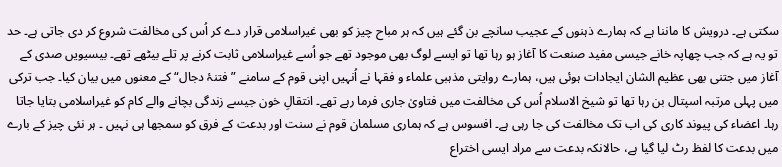سکتی ہے۔ درویش کا ماننا ہے کہ ہمارے ذہنوں کے عجیب سانچے بن گئے ہیں کہ ہر مباح چیز کو بھی غیراسلامی قرار دے کر اُس کی مخالفت شروع کر دی جاتی ہے۔ حد تو یہ ہے کہ جب چھاپہ خانے جیسی مفید صنعت کا آغاز ہو رہا تھا تو ایسے لوگ بھی موجود تھے جو اُسے غیراسلامی ثابت کرنے پر تلے بیٹھے تھے۔ بیسیویں صدی کے آغاز میں جتنی بھی عظیم الشان ایجادات ہوئی ہیں، ہمارے روایتی مذہبی علماء و فقہا نے اُنہیں اپنی قوم کے سامنے ”فتنۂ دجال“ کے معنوں میں بیان کیا۔ جب ترکی میں پہلی مرتبہ اسپتال بن رہا تھا تو شیخ الاسلام اُس کی مخالفت میں فتاویٰ جاری فرما رہے تھے۔ انتقالِ خون جیسے زندگی بچانے والے کام کو غیراسلامی بتایا جاتا رہا۔ اعضاء کی پیوند کاری کی اب تک مخالفت کی جا رہی ہے۔ افسوس ہے کہ ہماری مسلمان قوم نے سنت اور بدعت کے فرق کو سمجھا ہی نہیں ۔ ہر نئی چیز کے بارے میں بدعت کا لفظ رٹ لیا گیا ہے، حالانکہ بدعت سے مراد ایسی اختراع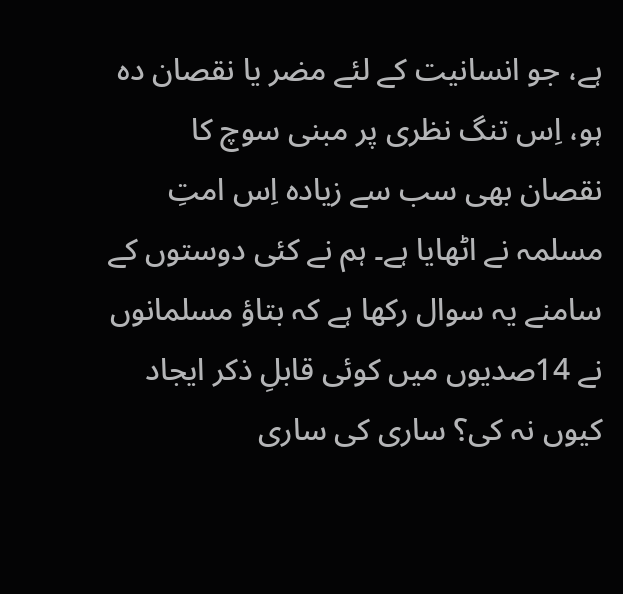ہے، جو انسانیت کے لئے مضر یا نقصان دہ ہو، اِس تنگ نظری پر مبنی سوچ کا نقصان بھی سب سے زیادہ اِس امتِ مسلمہ نے اٹھایا ہے۔ ہم نے کئی دوستوں کے سامنے یہ سوال رکھا ہے کہ بتاؤ مسلمانوں نے 14صدیوں میں کوئی قابلِ ذکر ایجاد کیوں نہ کی؟ ساری کی ساری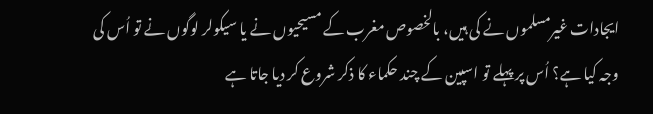ایجادات غیرمسلموں نے کی ہیں، بالخصوص مغرب کے مسیحیوں نے یا سیکولر لوگوں نے تو اُس کی وجہ کیا ہے؟ اُس پر پہلے تو اسپین کے چند حکماء کا ذکر شروع کر دیا جاتا ہے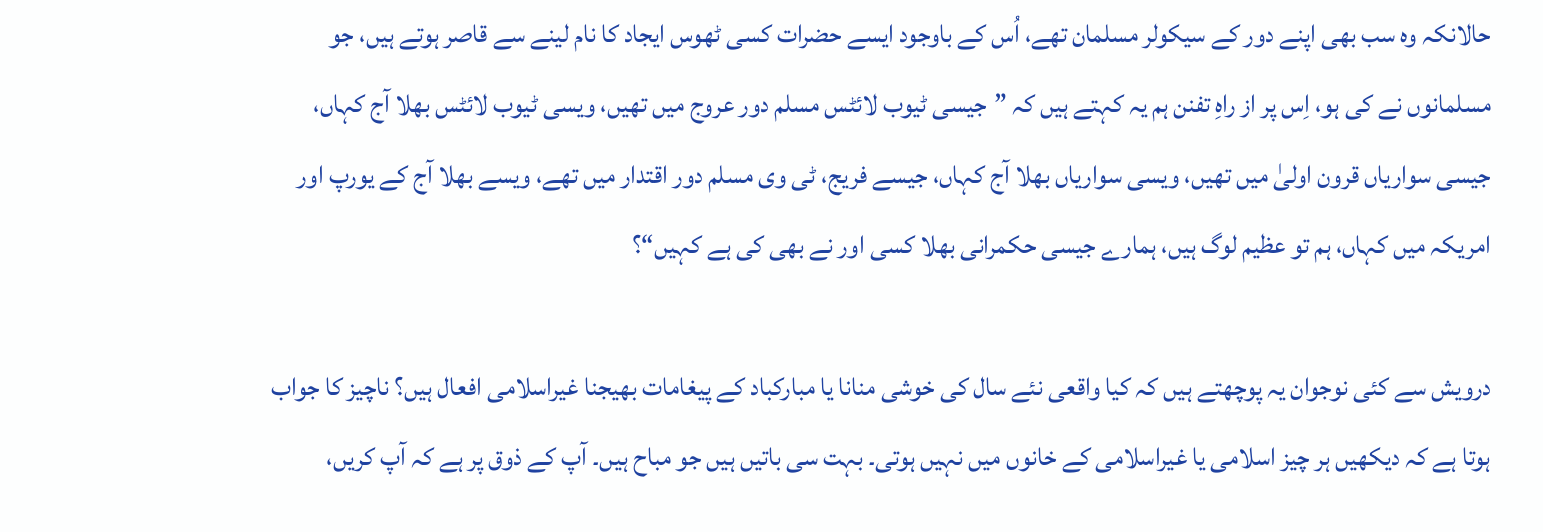حالانکہ وہ سب بھی اپنے دور کے سیکولر مسلمان تھے، اُس کے باوجود ایسے حضرات کسی ٹھوس ایجاد کا نام لینے سے قاصر ہوتے ہیں، جو مسلمانوں نے کی ہو، اِس پر از راہِ تفنن ہم یہ کہتے ہیں کہ ”جیسی ٹیوب لائٹس مسلم دور عروج میں تھیں، ویسی ٹیوب لائٹس بھلا آج کہاں، جیسی سواریاں قرون اولیٰ میں تھیں، ویسی سواریاں بھلا آج کہاں، جیسے فریج، ٹی وی مسلم دور اقتدار میں تھے، ویسے بھلا آج کے یورپ اور امریکہ میں کہاں، ہم تو عظیم لوگ ہیں، ہمارے جیسی حکمرانی بھلا کسی اور نے بھی کی ہے کہیں“؟

درویش سے کئی نوجوان یہ پوچھتے ہیں کہ کیا واقعی نئے سال کی خوشی منانا یا مبارکباد کے پیغامات بھیجنا غیراسلامی افعال ہیں؟ ناچیز کا جواب ہوتا ہے کہ دیکھیں ہر چیز اسلامی یا غیراسلامی کے خانوں میں نہیں ہوتی۔ بہت سی باتیں ہیں جو مباح ہیں۔ آپ کے ذوق پر ہے کہ آپ کریں،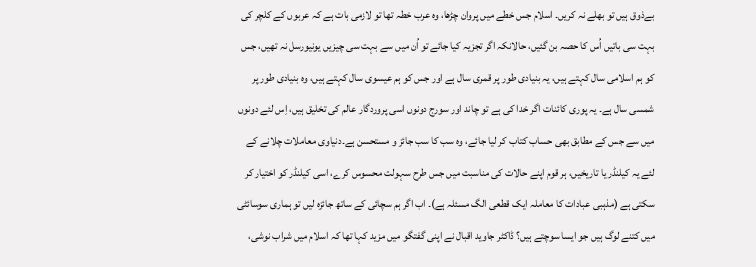بےذوق ہیں تو بھلے نہ کریں۔ اسلام جس خطے میں پروان چڑھا، وہ عرب خطہ تھا تو لازمی بات ہے کہ عربوں کے کلچر کی بہت سی باتیں اُس کا حصہ بن گئیں، حالانکہ اگر تجزیہ کیا جائے تو اُن میں سے بہت سی چیزیں یونیورسل نہ تھیں، جس کو ہم اسلامی سال کہتے ہیں، یہ بنیادی طور پر قمری سال ہے اور جس کو ہم عیسوی سال کہتے ہیں، وہ بنیادی طور پر شمسی سال ہے۔ یہ پوری کائنات اگر خدا کی ہے تو چاند اور سورج دونوں اسی پروردگار عالم کی تخلیق ہیں، اِس لئے دونوں میں سے جس کے مطابق بھی حساب کتاب کر لیا جائے، وہ سب کا سب جائز و مستحسن ہے۔دنیاوی معاملات چلانے کے لئے یہ کیلنڈر یا تاریخیں، ہر قوم اپنے حالات کی مناسبت میں جس طرح سہولت محسوس کرے، اسی کیلنڈر کو اختیار کر سکتی ہے (مذہبی عبادات کا معاملہ ایک قطعی الگ مسئلہ ہے)۔ اب اگر ہم سچائی کے ساتھ جائزہ لیں تو ہماری سوسائٹی میں کتنے لوگ ہیں جو ایسا سوچتے ہیں؟ ڈاکٹر جاوید اقبال نے اپنی گفتگو میں مزید کہا تھا کہ اسلام میں شراب نوشی،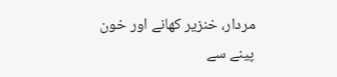مردار، خنزیر کھانے اور خون پینے سے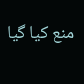منع کیا گیا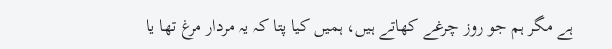ہے مگر ہم جو روز چرغے کھاتے ہیں، ہمیں کیا پتا کہ یہ مردار مرغ تھا یا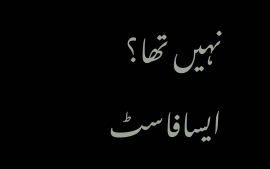نہیں تھا؟ ایسافاسٹ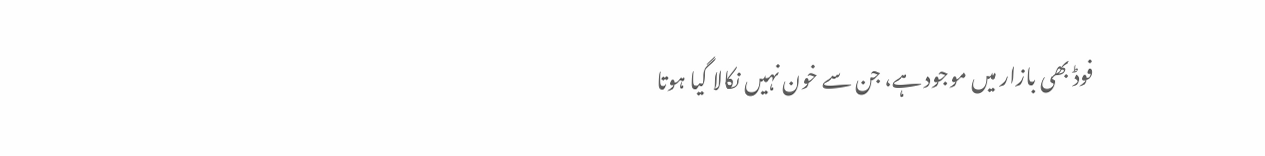فوڈ بھی بازار میں موجود ہے، جن سے خون نہیں نکالا گیا ہوتا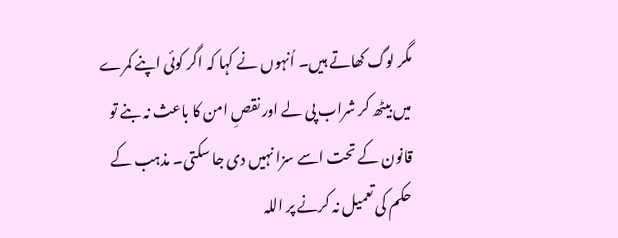مگر لوگ کھاتے ہیں۔ اُنہوں نے کہا کہ اگر کوئی اپنے کمرے میں بیٹھ کر شراب پی لے اور نقصِ امن کا باعث نہ بنے تو قانون کے تحت اسے سزا نہیں دی جا سکتی۔ مذہب کے حکم کی تعمیل نہ کرنے پر اللہ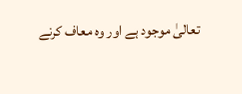تعالیٰ موجود ہے اور وہ معاف کرنے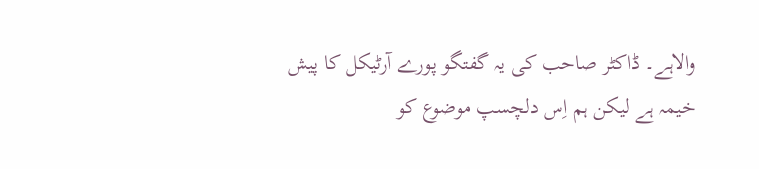والاہے۔ ڈاکٹر صاحب کی یہ گفتگو پورے آرٹیکل کا پیش خیمہ ہے لیکن ہم اِس دلچسپ موضوع کو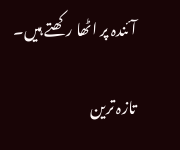آئندہ پر اٹھا رکھتے ہیں۔

تازہ ترین